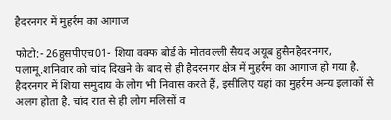हैदरनगर में मुहर्रम का आगाज

फोटो:- 26हुसपीएच01- शिया वक्फ बोर्ड के मोतवल्ली सैयद अयूब हुसैनहैदरनगर, पलामू.शनिवार को चांद दिखने के बाद से ही हैदरनगर क्षेत्र में मुहर्रम का आगाज हो गया है. हैदरनगर में शिया समुदाय के लोग भी निवास करते हैं, इसीलिए यहां का मुहर्रम अन्य इलाकों से अलग होता है. चांद रात से ही लोग मलिसों व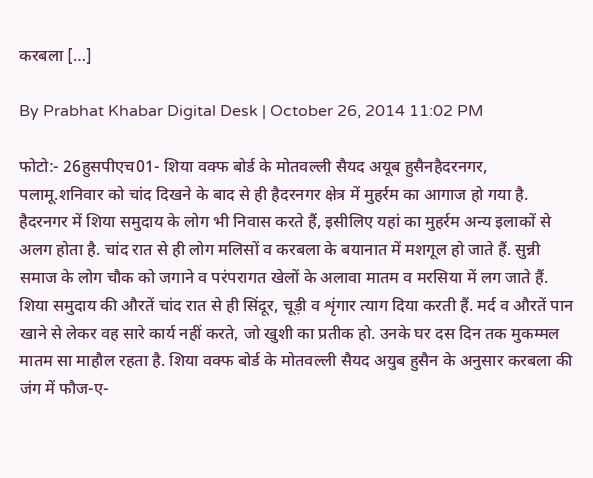करबला […]

By Prabhat Khabar Digital Desk | October 26, 2014 11:02 PM

फोटो:- 26हुसपीएच01- शिया वक्फ बोर्ड के मोतवल्ली सैयद अयूब हुसैनहैदरनगर, पलामू.शनिवार को चांद दिखने के बाद से ही हैदरनगर क्षेत्र में मुहर्रम का आगाज हो गया है. हैदरनगर में शिया समुदाय के लोग भी निवास करते हैं, इसीलिए यहां का मुहर्रम अन्य इलाकों से अलग होता है. चांद रात से ही लोग मलिसों व करबला के बयानात में मशगूल हो जाते हैं. सुन्नी समाज के लोग चौक को जगाने व परंपरागत खेलों के अलावा मातम व मरसिया में लग जाते हैं. शिया समुदाय की औरतें चांद रात से ही सिंदूर, चूड़ी व शृंगार त्याग दिया करती हैं. मर्द व औरतें पान खाने से लेकर वह सारे कार्य नहीं करते, जो खुशी का प्रतीक हो. उनके घर दस दिन तक मुकम्मल मातम सा माहौल रहता है. शिया वक्फ बोर्ड के मोतवल्ली सैयद अयुब हुसैन के अनुसार करबला की जंग में फौज-ए-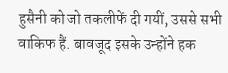हुसैनी को जो तकलीफें दी गयीं, उससे सभी वाकिफ हैं. बावजूद इसके उन्होंने हक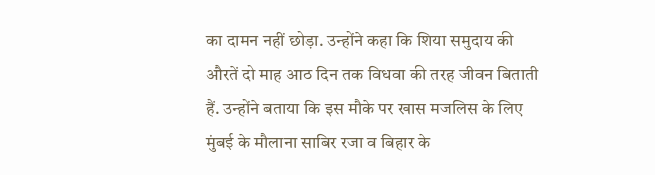का दामन नहीं छोड़ा. उन्होंने कहा कि शिया समुदाय की औरतें दो माह आठ दिन तक विधवा की तरह जीवन बिताती हैं. उन्होंने बताया कि इस मौके पर खास मजलिस के लिए मुंबई के मौलाना साबिर रजा व बिहार के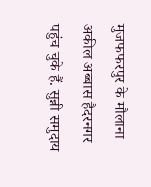मुजफफरपुर के मौलाना अकील अब्बास हैदरनगर पहुंच चुके हैं. सुन्नी समुदाय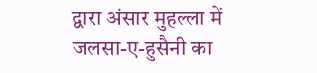द्वारा अंसार मुहल्ला में जलसा-ए-हुसैनी का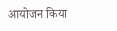आयोजन किया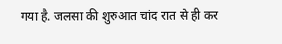गया है. जलसा की शुरुआत चांद रात से ही कर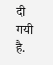दी गयी है.